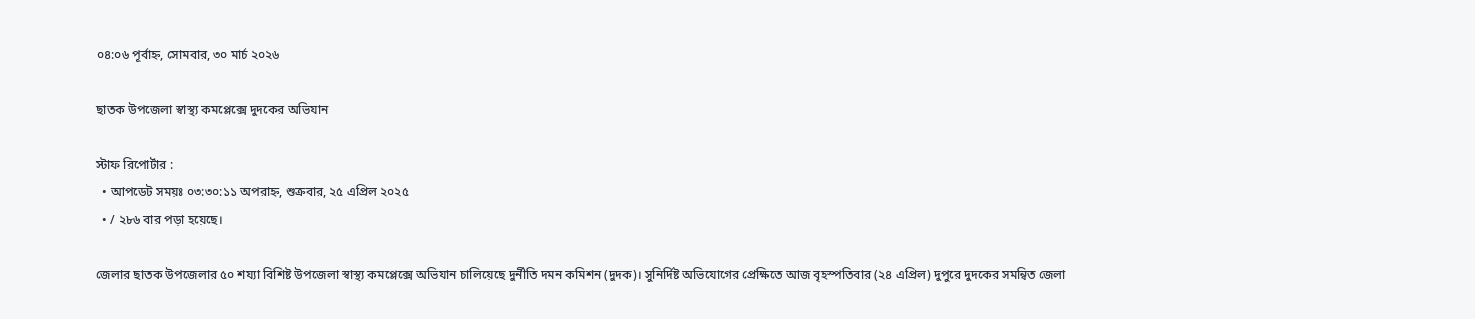০৪:০৬ পূর্বাহ্ন, সোমবার, ৩০ মার্চ ২০২৬

ছাতক উপজেলা স্বাস্থ্য কমপ্লেক্সে দুদকের অভিযান

স্টাফ রিপোর্টার :
  • আপডেট সময়ঃ ০৩:৩০:১১ অপরাহ্ন, শুক্রবার, ২৫ এপ্রিল ২০২৫
  • / ২৮৬ বার পড়া হয়েছে।

জেলার ছাতক উপজেলার ৫০ শয্যা বিশিষ্ট উপজেলা স্বাস্থ্য কমপ্লেক্সে অভিযান চালিয়েছে দুর্নীতি দমন কমিশন (দুদক)। সুনির্দিষ্ট অভিযোগের প্রেক্ষিতে আজ বৃহস্পতিবার (২৪ এপ্রিল) দুপুরে দুদকের সমন্বিত জেলা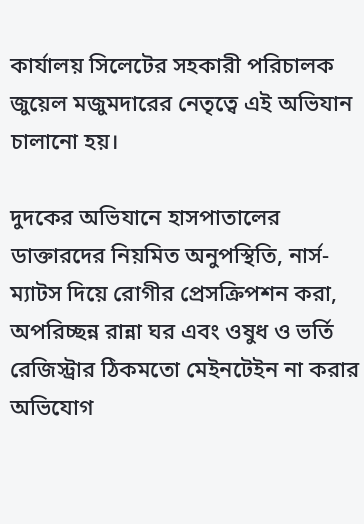কার্যালয় সিলেটের সহকারী পরিচালক জুয়েল মজুমদারের নেতৃত্বে এই অভিযান চালানো হয়।

দুদকের অভিযানে হাসপাতালের ডাক্তারদের নিয়মিত অনুপস্থিতি, নার্স-ম্যাটস দিয়ে রোগীর প্রেসক্রিপশন করা, অপরিচ্ছন্ন রান্না ঘর এবং ওষুধ ও ভর্তি রেজিস্ট্রার ঠিকমতো মেইনটেইন না করার অভিযোগ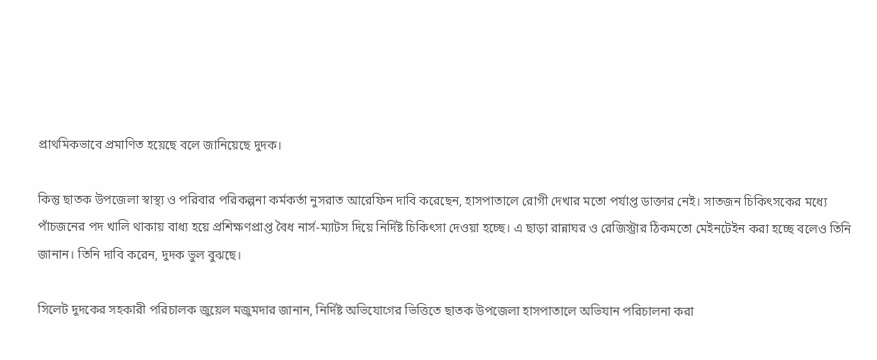প্রাথমিকভাবে প্রমাণিত হয়েছে বলে জানিয়েছে দুদক।

কিন্তু ছাতক উপজেলা স্বাস্থ্য ও পরিবার পরিকল্পনা কর্মকর্তা নুসরাত আরেফিন দাবি করেছেন, হাসপাতালে রোগী দেখার মতো পর্যাপ্ত ডাক্তার নেই। সাতজন চিকিৎসকের মধ্যে পাঁচজনের পদ খালি থাকায় বাধ্য হয়ে প্রশিক্ষণপ্রাপ্ত বৈধ নার্স-ম্যাটস দিয়ে নির্দিষ্ট চিকিৎসা দেওয়া হচ্ছে। এ ছাড়া রান্নাঘর ও রেজিস্ট্রার ঠিকমতো মেইনটেইন করা হচ্ছে বলেও তিনি জানান। তিনি দাবি করেন, দুদক ভুল বুঝছে।

সিলেট দুদকের সহকারী পরিচালক জুয়েল মজুমদার জানান, নির্দিষ্ট অভিযোগের ভিত্তিতে ছাতক উপজেলা হাসপাতালে অভিযান পরিচালনা করা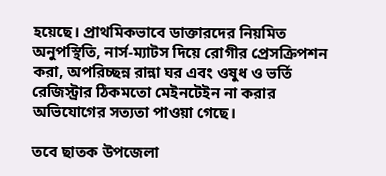হয়েছে। প্রাথমিকভাবে ডাক্তারদের নিয়মিত অনুপস্থিতি, নার্স-ম্যাটস দিয়ে রোগীর প্রেসক্রিপশন করা, অপরিচ্ছন্ন রান্না ঘর এবং ওষুধ ও ভর্তি রেজিস্ট্রার ঠিকমতো মেইনটেইন না করার অভিযোগের সত্যতা পাওয়া গেছে।

তবে ছাতক উপজেলা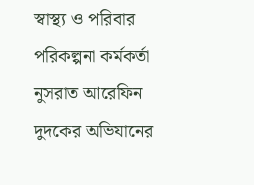স্বাস্থ্য ও পরিবার পরিকল্পনা কর্মকর্তা নুসরাত আরেফিন দুদকের অভিযানের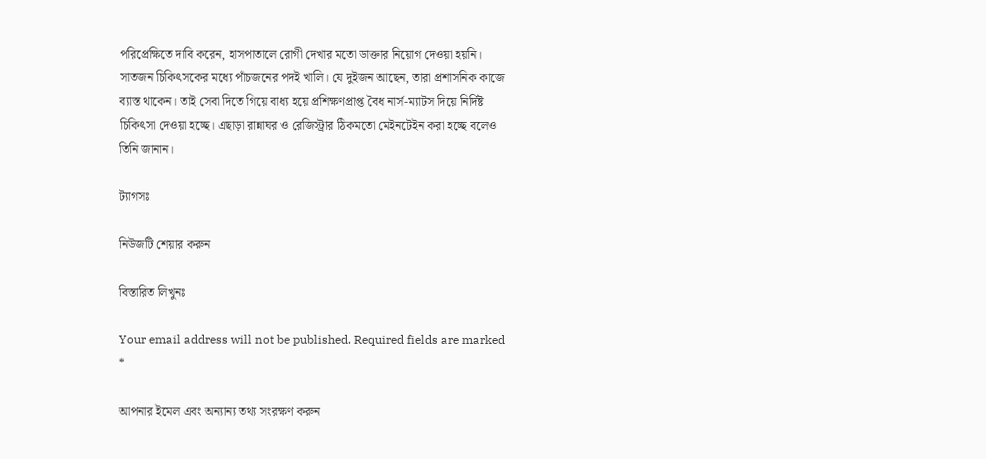পরিপ্রেক্ষিতে দাবি করেন, হাসপাতালে রোগী দেখার মতো ডাক্তার নিয়োগ দেওয়া হয়নি। সাতজন চিকিৎসকের মধ্যে পাঁচজনের পদই খালি। যে দুইজন আছেন, তারা প্রশাসনিক কাজে ব্যাস্ত থাকেন। তাই সেবা দিতে গিয়ে বাধ্য হয়ে প্রশিক্ষণপ্রাপ্ত বৈধ নার্স-ম্যাটস দিয়ে নির্দিষ্ট চিকিৎসা দেওয়া হচ্ছে। এছাড়া রান্নাঘর ও রেজিস্ট্রার ঠিকমতো মেইনটেইন করা হচ্ছে বলেও তিনি জানান।

ট্যাগসঃ

নিউজটি শেয়ার করুন

বিস্তারিত লিখুনঃ

Your email address will not be published. Required fields are marked *

আপনার ইমেল এবং অন্যান্য তথ্য সংরক্ষণ করুন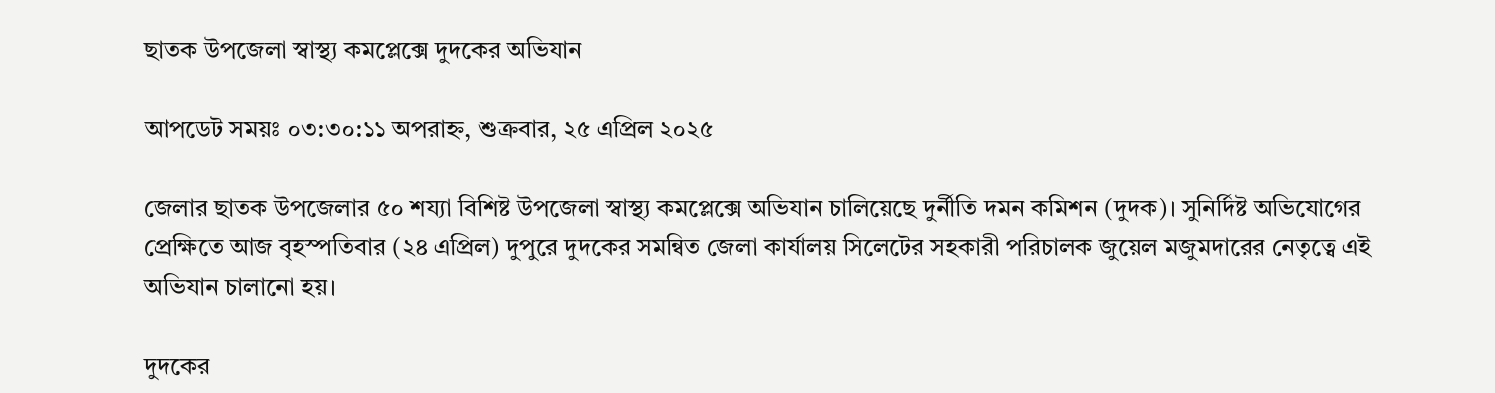ছাতক উপজেলা স্বাস্থ্য কমপ্লেক্সে দুদকের অভিযান

আপডেট সময়ঃ ০৩:৩০:১১ অপরাহ্ন, শুক্রবার, ২৫ এপ্রিল ২০২৫

জেলার ছাতক উপজেলার ৫০ শয্যা বিশিষ্ট উপজেলা স্বাস্থ্য কমপ্লেক্সে অভিযান চালিয়েছে দুর্নীতি দমন কমিশন (দুদক)। সুনির্দিষ্ট অভিযোগের প্রেক্ষিতে আজ বৃহস্পতিবার (২৪ এপ্রিল) দুপুরে দুদকের সমন্বিত জেলা কার্যালয় সিলেটের সহকারী পরিচালক জুয়েল মজুমদারের নেতৃত্বে এই অভিযান চালানো হয়।

দুদকের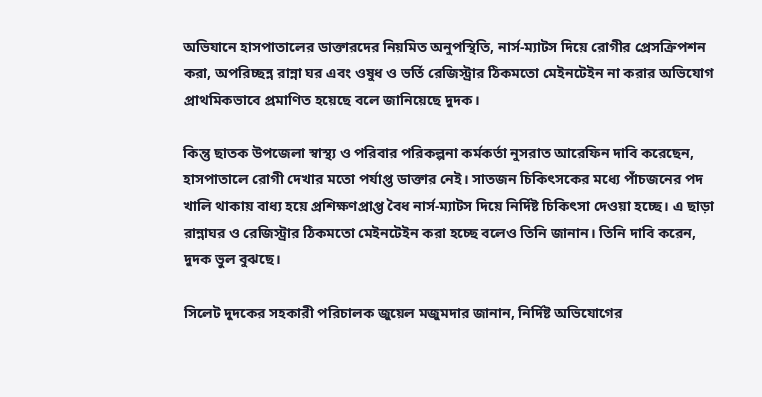অভিযানে হাসপাতালের ডাক্তারদের নিয়মিত অনুপস্থিতি, নার্স-ম্যাটস দিয়ে রোগীর প্রেসক্রিপশন করা, অপরিচ্ছন্ন রান্না ঘর এবং ওষুধ ও ভর্তি রেজিস্ট্রার ঠিকমতো মেইনটেইন না করার অভিযোগ প্রাথমিকভাবে প্রমাণিত হয়েছে বলে জানিয়েছে দুদক।

কিন্তু ছাতক উপজেলা স্বাস্থ্য ও পরিবার পরিকল্পনা কর্মকর্তা নুসরাত আরেফিন দাবি করেছেন, হাসপাতালে রোগী দেখার মতো পর্যাপ্ত ডাক্তার নেই। সাতজন চিকিৎসকের মধ্যে পাঁচজনের পদ খালি থাকায় বাধ্য হয়ে প্রশিক্ষণপ্রাপ্ত বৈধ নার্স-ম্যাটস দিয়ে নির্দিষ্ট চিকিৎসা দেওয়া হচ্ছে। এ ছাড়া রান্নাঘর ও রেজিস্ট্রার ঠিকমতো মেইনটেইন করা হচ্ছে বলেও তিনি জানান। তিনি দাবি করেন, দুদক ভুল বুঝছে।

সিলেট দুদকের সহকারী পরিচালক জুয়েল মজুমদার জানান, নির্দিষ্ট অভিযোগের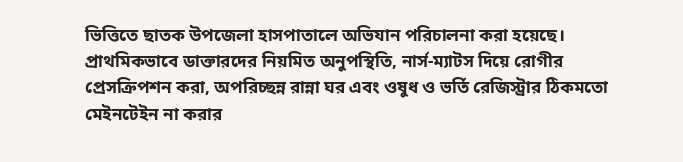ভিত্তিতে ছাতক উপজেলা হাসপাতালে অভিযান পরিচালনা করা হয়েছে। প্রাথমিকভাবে ডাক্তারদের নিয়মিত অনুপস্থিতি, নার্স-ম্যাটস দিয়ে রোগীর প্রেসক্রিপশন করা, অপরিচ্ছন্ন রান্না ঘর এবং ওষুধ ও ভর্তি রেজিস্ট্রার ঠিকমতো মেইনটেইন না করার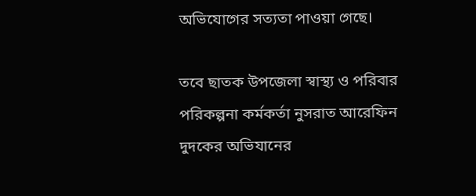অভিযোগের সত্যতা পাওয়া গেছে।

তবে ছাতক উপজেলা স্বাস্থ্য ও পরিবার পরিকল্পনা কর্মকর্তা নুসরাত আরেফিন দুদকের অভিযানের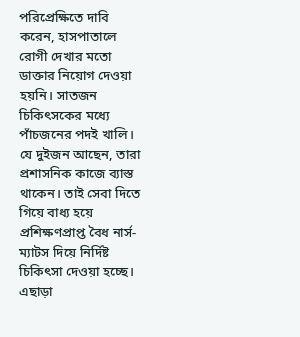পরিপ্রেক্ষিতে দাবি করেন, হাসপাতালে রোগী দেখার মতো ডাক্তার নিয়োগ দেওয়া হয়নি। সাতজন চিকিৎসকের মধ্যে পাঁচজনের পদই খালি। যে দুইজন আছেন, তারা প্রশাসনিক কাজে ব্যাস্ত থাকেন। তাই সেবা দিতে গিয়ে বাধ্য হয়ে প্রশিক্ষণপ্রাপ্ত বৈধ নার্স-ম্যাটস দিয়ে নির্দিষ্ট চিকিৎসা দেওয়া হচ্ছে। এছাড়া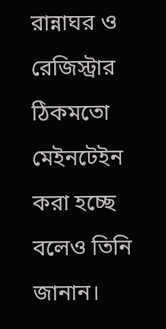রান্নাঘর ও রেজিস্ট্রার ঠিকমতো মেইনটেইন করা হচ্ছে বলেও তিনি জানান।